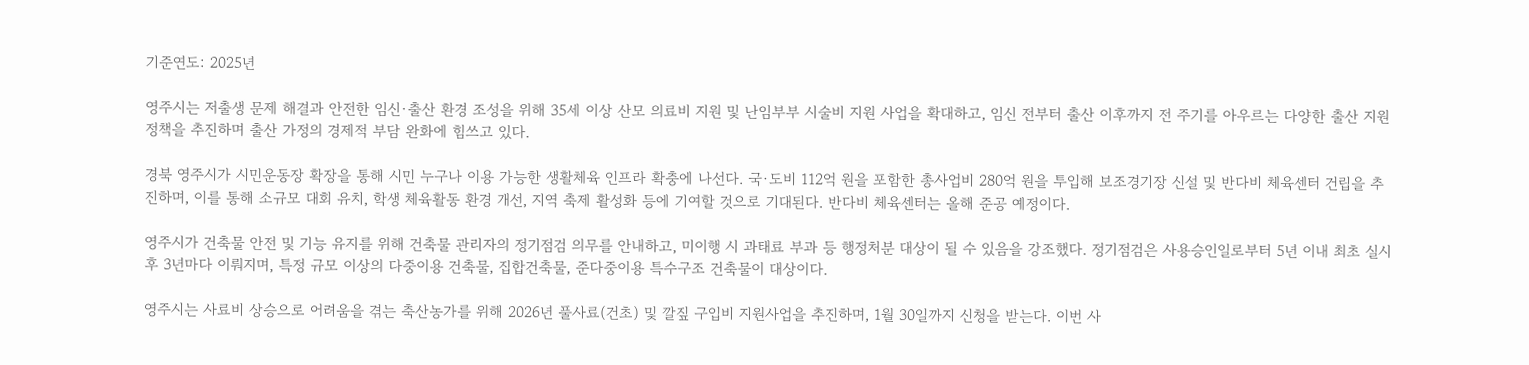기준연도: 2025년

영주시는 저출생 문제 해결과 안전한 임신·출산 환경 조성을 위해 35세 이상 산모 의료비 지원 및 난임부부 시술비 지원 사업을 확대하고, 임신 전부터 출산 이후까지 전 주기를 아우르는 다양한 출산 지원 정책을 추진하며 출산 가정의 경제적 부담 완화에 힘쓰고 있다.

경북 영주시가 시민운동장 확장을 통해 시민 누구나 이용 가능한 생활체육 인프라 확충에 나선다. 국·도비 112억 원을 포함한 총사업비 280억 원을 투입해 보조경기장 신설 및 반다비 체육센터 건립을 추진하며, 이를 통해 소규모 대회 유치, 학생 체육활동 환경 개선, 지역 축제 활성화 등에 기여할 것으로 기대된다. 반다비 체육센터는 올해 준공 예정이다.

영주시가 건축물 안전 및 기능 유지를 위해 건축물 관리자의 정기점검 의무를 안내하고, 미이행 시 과태료 부과 등 행정처분 대상이 될 수 있음을 강조했다. 정기점검은 사용승인일로부터 5년 이내 최초 실시 후 3년마다 이뤄지며, 특정 규모 이상의 다중이용 건축물, 집합건축물, 준다중이용 특수구조 건축물이 대상이다.

영주시는 사료비 상승으로 어려움을 겪는 축산농가를 위해 2026년 풀사료(건초) 및 깔짚 구입비 지원사업을 추진하며, 1월 30일까지 신청을 받는다. 이번 사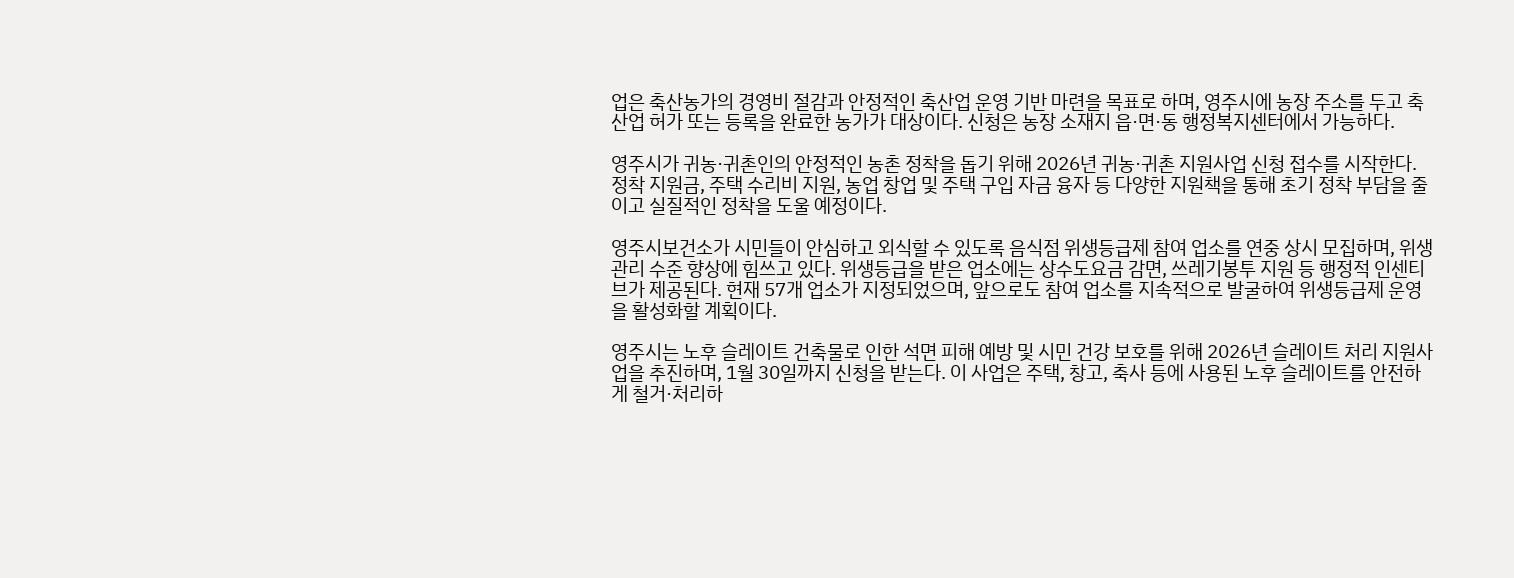업은 축산농가의 경영비 절감과 안정적인 축산업 운영 기반 마련을 목표로 하며, 영주시에 농장 주소를 두고 축산업 허가 또는 등록을 완료한 농가가 대상이다. 신청은 농장 소재지 읍·면·동 행정복지센터에서 가능하다.

영주시가 귀농·귀촌인의 안정적인 농촌 정착을 돕기 위해 2026년 귀농·귀촌 지원사업 신청 접수를 시작한다. 정착 지원금, 주택 수리비 지원, 농업 창업 및 주택 구입 자금 융자 등 다양한 지원책을 통해 초기 정착 부담을 줄이고 실질적인 정착을 도울 예정이다.

영주시보건소가 시민들이 안심하고 외식할 수 있도록 음식점 위생등급제 참여 업소를 연중 상시 모집하며, 위생 관리 수준 향상에 힘쓰고 있다. 위생등급을 받은 업소에는 상수도요금 감면, 쓰레기봉투 지원 등 행정적 인센티브가 제공된다. 현재 57개 업소가 지정되었으며, 앞으로도 참여 업소를 지속적으로 발굴하여 위생등급제 운영을 활성화할 계획이다.

영주시는 노후 슬레이트 건축물로 인한 석면 피해 예방 및 시민 건강 보호를 위해 2026년 슬레이트 처리 지원사업을 추진하며, 1월 30일까지 신청을 받는다. 이 사업은 주택, 창고, 축사 등에 사용된 노후 슬레이트를 안전하게 철거·처리하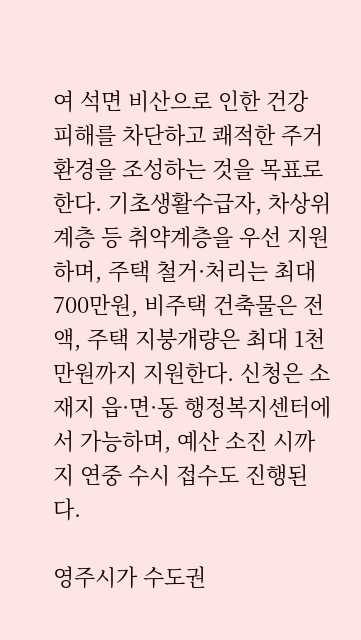여 석면 비산으로 인한 건강 피해를 차단하고 쾌적한 주거 환경을 조성하는 것을 목표로 한다. 기초생활수급자, 차상위계층 등 취약계층을 우선 지원하며, 주택 철거·처리는 최대 700만원, 비주택 건축물은 전액, 주택 지붕개량은 최대 1천만원까지 지원한다. 신청은 소재지 읍·면·동 행정복지센터에서 가능하며, 예산 소진 시까지 연중 수시 접수도 진행된다.

영주시가 수도권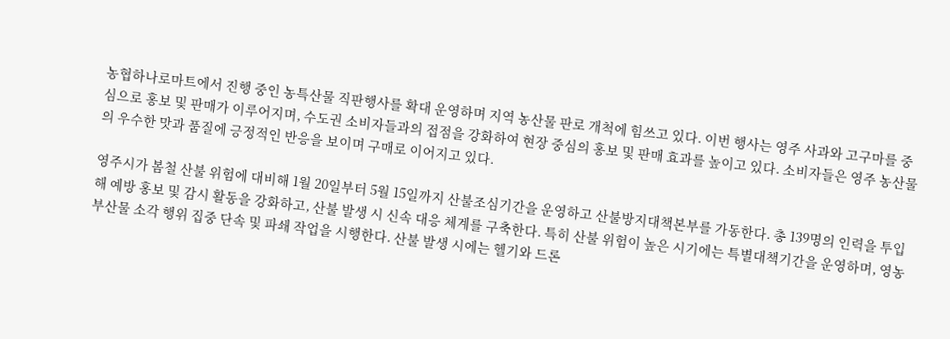농협하나로마트에서 진행 중인 농특산물 직판행사를 확대 운영하며 지역 농산물 판로 개척에 힘쓰고 있다. 이번 행사는 영주 사과와 고구마를 중심으로 홍보 및 판매가 이루어지며, 수도권 소비자들과의 접점을 강화하여 현장 중심의 홍보 및 판매 효과를 높이고 있다. 소비자들은 영주 농산물의 우수한 맛과 품질에 긍정적인 반응을 보이며 구매로 이어지고 있다.

영주시가 봄철 산불 위험에 대비해 1월 20일부터 5월 15일까지 산불조심기간을 운영하고 산불방지대책본부를 가동한다. 총 139명의 인력을 투입해 예방 홍보 및 감시 활동을 강화하고, 산불 발생 시 신속 대응 체계를 구축한다. 특히 산불 위험이 높은 시기에는 특별대책기간을 운영하며, 영농부산물 소각 행위 집중 단속 및 파쇄 작업을 시행한다. 산불 발생 시에는 헬기와 드론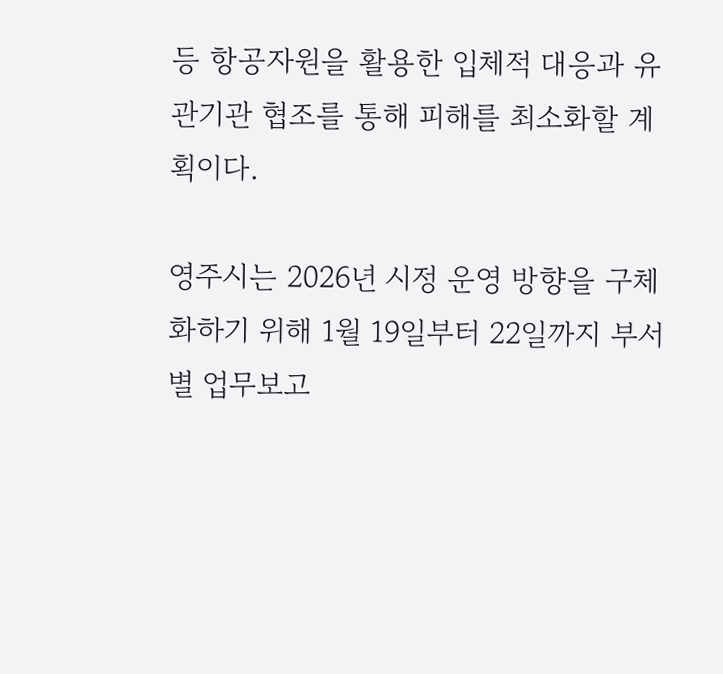등 항공자원을 활용한 입체적 대응과 유관기관 협조를 통해 피해를 최소화할 계획이다.

영주시는 2026년 시정 운영 방향을 구체화하기 위해 1월 19일부터 22일까지 부서별 업무보고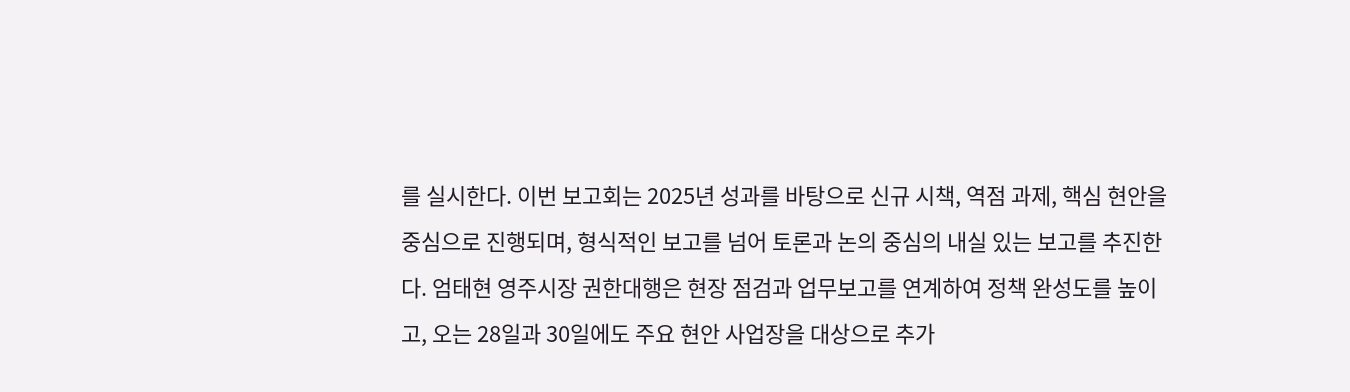를 실시한다. 이번 보고회는 2025년 성과를 바탕으로 신규 시책, 역점 과제, 핵심 현안을 중심으로 진행되며, 형식적인 보고를 넘어 토론과 논의 중심의 내실 있는 보고를 추진한다. 엄태현 영주시장 권한대행은 현장 점검과 업무보고를 연계하여 정책 완성도를 높이고, 오는 28일과 30일에도 주요 현안 사업장을 대상으로 추가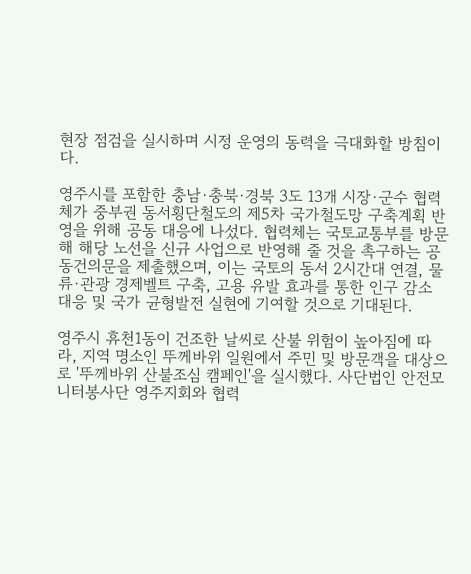현장 점검을 실시하며 시정 운영의 동력을 극대화할 방침이다.

영주시를 포함한 충남·충북·경북 3도 13개 시장·군수 협력체가 중부권 동서횡단철도의 제5차 국가철도망 구축계획 반영을 위해 공동 대응에 나섰다. 협력체는 국토교통부를 방문해 해당 노선을 신규 사업으로 반영해 줄 것을 촉구하는 공동건의문을 제출했으며, 이는 국토의 동서 2시간대 연결, 물류·관광 경제벨트 구축, 고용 유발 효과를 통한 인구 감소 대응 및 국가 균형발전 실현에 기여할 것으로 기대된다.

영주시 휴천1동이 건조한 날씨로 산불 위험이 높아짐에 따라, 지역 명소인 뚜께바위 일원에서 주민 및 방문객을 대상으로 '뚜께바위 산불조심 캠페인'을 실시했다. 사단법인 안전모니터봉사단 영주지회와 협력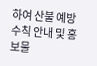하여 산불 예방 수칙 안내 및 홍보물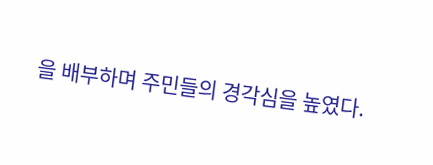을 배부하며 주민들의 경각심을 높였다.